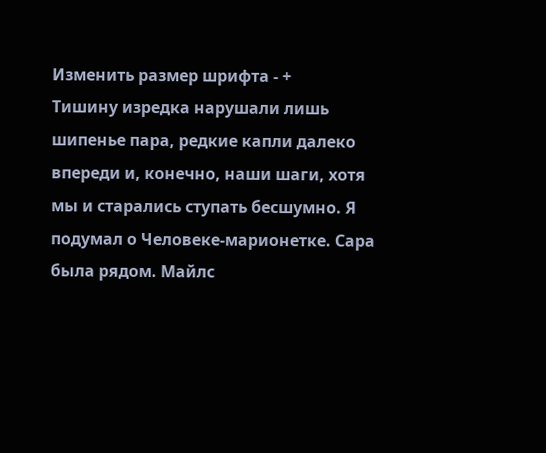Изменить размер шрифта - +
Тишину изредка нарушали лишь шипенье пара, редкие капли далеко впереди и, конечно, наши шаги, хотя мы и старались ступать бесшумно. Я подумал о Человеке-марионетке. Сара была рядом. Майлс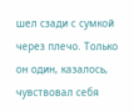шел сзади с сумкой через плечо. Только он один, казалось, чувствовал себя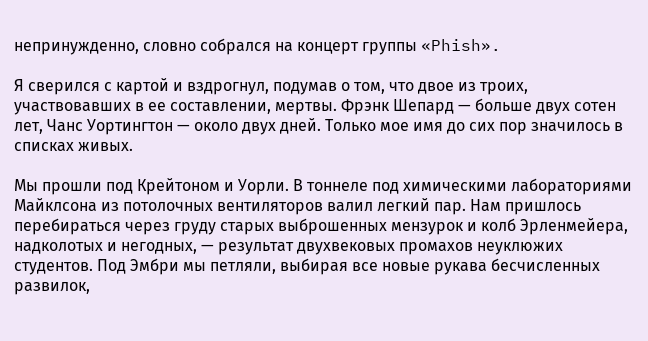непринужденно, словно собрался на концерт группы «Phish».

Я сверился с картой и вздрогнул, подумав о том, что двое из троих, участвовавших в ее составлении, мертвы. Фрэнк Шепард — больше двух сотен лет, Чанс Уортингтон — около двух дней. Только мое имя до сих пор значилось в списках живых.

Мы прошли под Крейтоном и Уорли. В тоннеле под химическими лабораториями Майклсона из потолочных вентиляторов валил легкий пар. Нам пришлось перебираться через груду старых выброшенных мензурок и колб Эрленмейера, надколотых и негодных, — результат двухвековых промахов неуклюжих студентов. Под Эмбри мы петляли, выбирая все новые рукава бесчисленных развилок,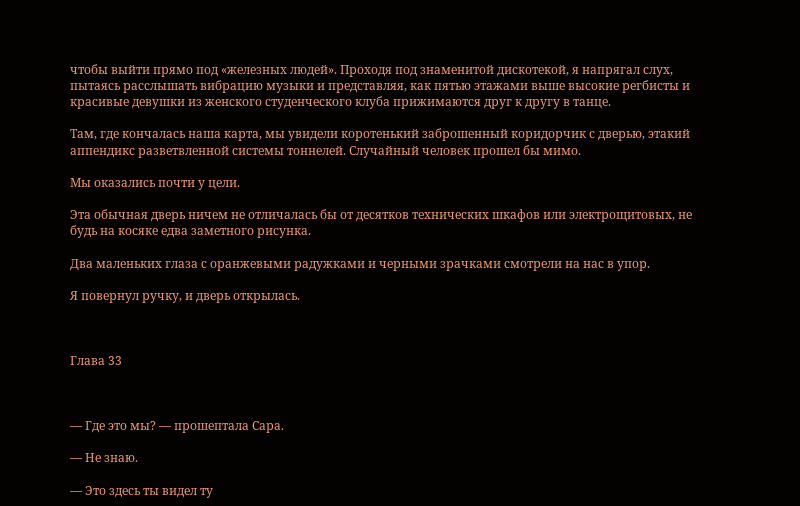чтобы выйти прямо под «железных людей». Проходя под знаменитой дискотекой, я напрягал слух, пытаясь расслышать вибрацию музыки и представляя, как пятью этажами выше высокие регбисты и красивые девушки из женского студенческого клуба прижимаются друг к другу в танце.

Там, где кончалась наша карта, мы увидели коротенький заброшенный коридорчик с дверью, этакий аппендикс разветвленной системы тоннелей. Случайный человек прошел бы мимо.

Мы оказались почти у цели.

Эта обычная дверь ничем не отличалась бы от десятков технических шкафов или электрощитовых, не будь на косяке едва заметного рисунка.

Два маленьких глаза с оранжевыми радужками и черными зрачками смотрели на нас в упор.

Я повернул ручку, и дверь открылась.



Глава 33



— Где это мы? — прошептала Сара.

— Не знаю.

— Это здесь ты видел ту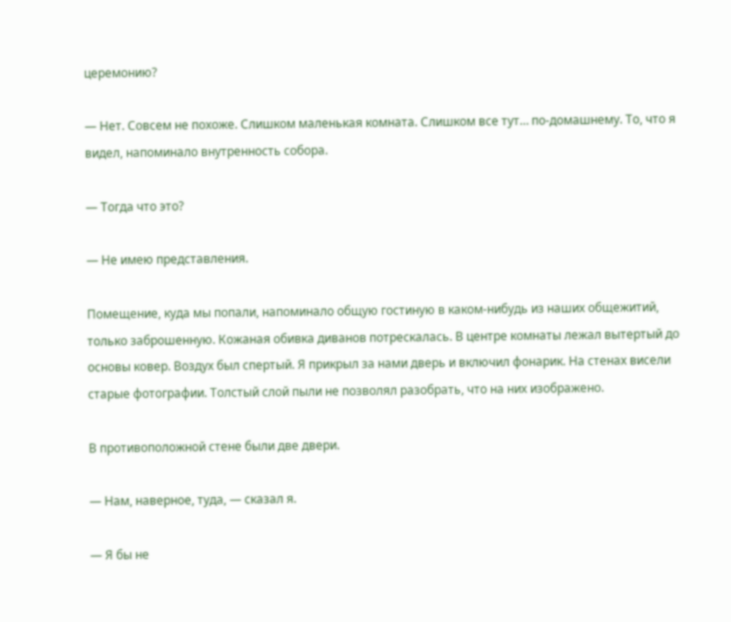церемонию?

— Нет. Совсем не похоже. Слишком маленькая комната. Слишком все тут… по-домашнему. То, что я видел, напоминало внутренность собора.

— Тогда что это?

— Не имею представления.

Помещение, куда мы попали, напоминало общую гостиную в каком-нибудь из наших общежитий, только заброшенную. Кожаная обивка диванов потрескалась. В центре комнаты лежал вытертый до основы ковер. Воздух был спертый. Я прикрыл за нами дверь и включил фонарик. На стенах висели старые фотографии. Толстый слой пыли не позволял разобрать, что на них изображено.

В противоположной стене были две двери.

— Нам, наверное, туда, — сказал я.

— Я бы не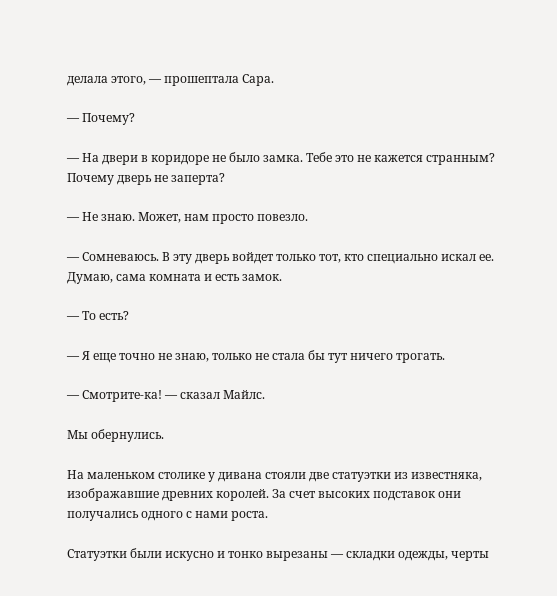делала этого, — прошептала Сара.

— Почему?

— На двери в коридоре не было замка. Тебе это не кажется странным? Почему дверь не заперта?

— Не знаю. Может, нам просто повезло.

— Сомневаюсь. В эту дверь войдет только тот, кто специально искал ее. Думаю, сама комната и есть замок.

— То есть?

— Я еще точно не знаю, только не стала бы тут ничего трогать.

— Смотрите-ка! — сказал Майлс.

Мы обернулись.

На маленьком столике у дивана стояли две статуэтки из известняка, изображавшие древних королей. За счет высоких подставок они получались одного с нами роста.

Статуэтки были искусно и тонко вырезаны — складки одежды, черты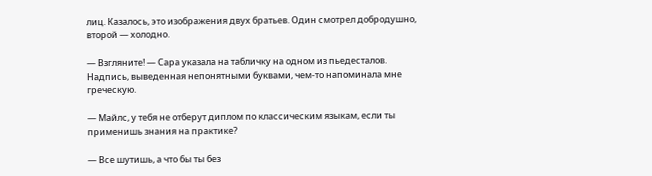лиц. Казалось, это изображения двух братьев. Один смотрел добродушно, второй — холодно.

— Взгляните! — Сара указала на табличку на одном из пьедесталов. Надпись, выведенная непонятными буквами, чем-то напоминала мне греческую.

— Майлс, у тебя не отберут диплом по классическим языкам, если ты применишь знания на практике?

— Все шутишь, а что бы ты без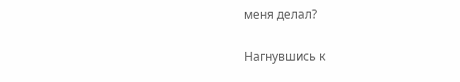меня делал?

Нагнувшись к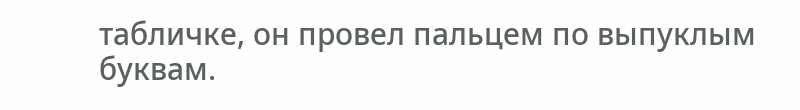табличке, он провел пальцем по выпуклым буквам.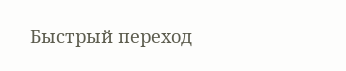Быстрый переход